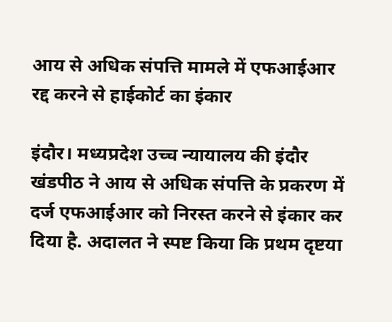आय से अधिक संपत्ति मामले में एफआईआर रद्द करने से हाईकोर्ट का इंकार

इंदौर। मध्यप्रदेश उच्च न्यायालय की इंदौर खंडपीठ ने आय से अधिक संपत्ति के प्रकरण में दर्ज एफआईआर को निरस्त करने से इंकार कर दिया है. अदालत ने स्पष्ट किया कि प्रथम दृष्टया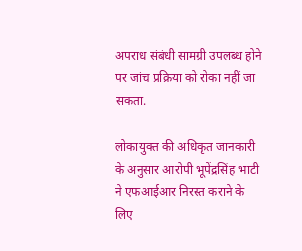अपराध संबंधी सामग्री उपलब्ध होने पर जांच प्रक्रिया को रोका नहीं जा सकता.

लोकायुक्त की अधिकृत जानकारी के अनुसार आरोपी भूपेंद्रसिंह भाटी ने एफआईआर निरस्त कराने के लिए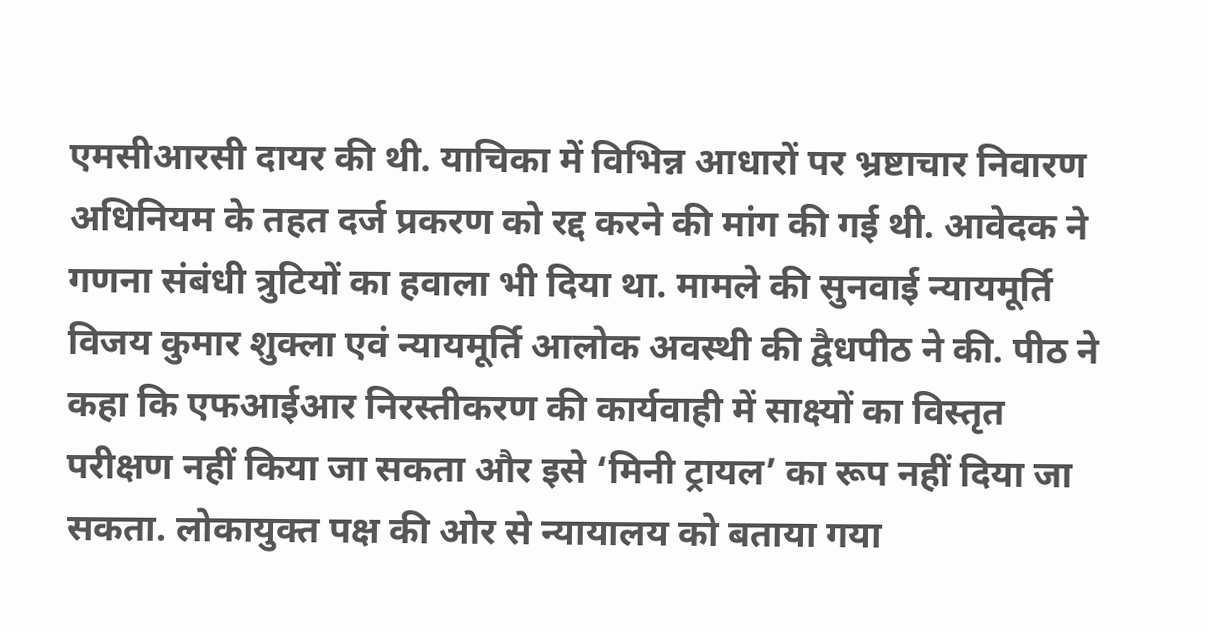एमसीआरसी दायर की थी. याचिका में विभिन्न आधारों पर भ्रष्टाचार निवारण अधिनियम के तहत दर्ज प्रकरण को रद्द करने की मांग की गई थी. आवेदक ने गणना संबंधी त्रुटियों का हवाला भी दिया था. मामले की सुनवाई न्यायमूर्ति विजय कुमार शुक्ला एवं न्यायमूर्ति आलोक अवस्थी की द्वैधपीठ ने की. पीठ ने कहा कि एफआईआर निरस्तीकरण की कार्यवाही में साक्ष्यों का विस्तृत परीक्षण नहीं किया जा सकता और इसे ‘मिनी ट्रायल’ का रूप नहीं दिया जा सकता. लोकायुक्त पक्ष की ओर से न्यायालय को बताया गया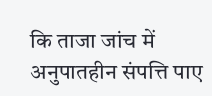कि ताजा जांच में अनुपातहीन संपत्ति पाए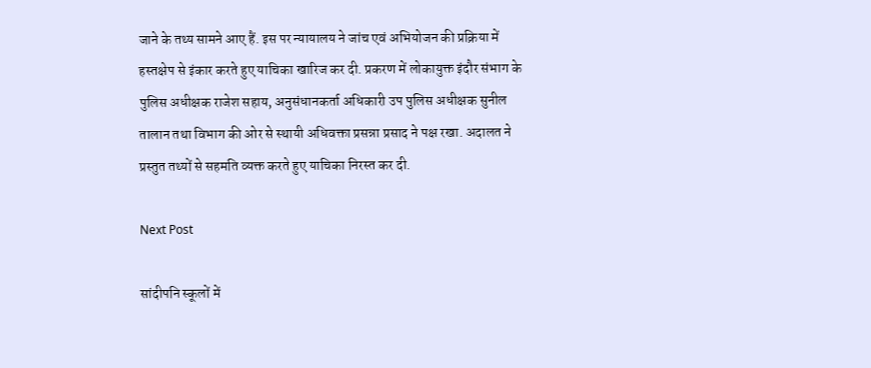जाने के तथ्य सामने आए हैं. इस पर न्यायालय ने जांच एवं अभियोजन की प्रक्रिया में हस्तक्षेप से इंकार करते हुए याचिका खारिज कर दी. प्रकरण में लोकायुक्त इंदौर संभाग के पुलिस अधीक्षक राजेश सहाय, अनुसंधानकर्ता अधिकारी उप पुलिस अधीक्षक सुनील तालान तथा विभाग की ओर से स्थायी अधिवक्ता प्रसन्ना प्रसाद ने पक्ष रखा. अदालत ने प्रस्तुत तथ्यों से सहमति व्यक्त करते हुए याचिका निरस्त कर दी.

Next Post

सांदीपनि स्कूलों में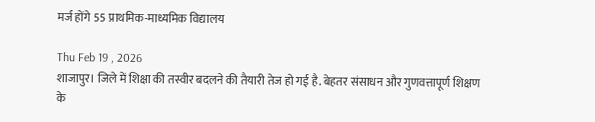मर्ज होंगे 55 प्राथमिक-माध्यमिक विद्यालय

Thu Feb 19 , 2026
शाजापुर। जिले में शिक्षा की तस्वीर बदलने की तैयारी तेज हो गई है. बेहतर संसाधन और गुणवत्तापूर्ण शिक्षण के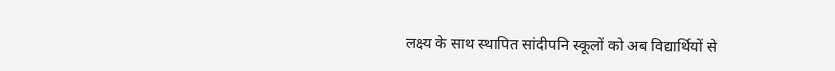लक्ष्य के साथ स्थापित सांदीपनि स्कूलों को अब विद्यार्थियों से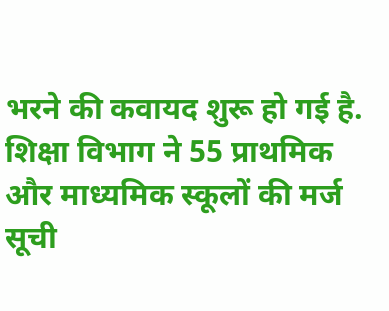भरने की कवायद शुरू हो गई है. शिक्षा विभाग ने 55 प्राथमिक और माध्यमिक स्कूलों की मर्ज सूची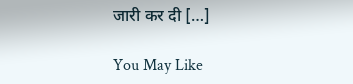जारी कर दी […]

You May Like